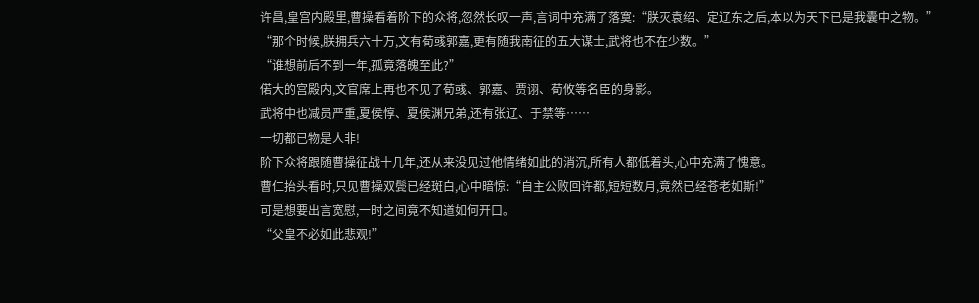许昌,皇宫内殿里,曹操看着阶下的众将,忽然长叹一声,言词中充满了落寞:“朕灭袁绍、定辽东之后,本以为天下已是我囊中之物。”
“那个时候,朕拥兵六十万,文有荀彧郭嘉,更有随我南征的五大谋士,武将也不在少数。”
“谁想前后不到一年,孤竟落魄至此?”
偌大的宫殿内,文官席上再也不见了荀彧、郭嘉、贾诩、荀攸等名臣的身影。
武将中也减员严重,夏侯惇、夏侯渊兄弟,还有张辽、于禁等……
一切都已物是人非!
阶下众将跟随曹操征战十几年,还从来没见过他情绪如此的消沉,所有人都低着头,心中充满了愧意。
曹仁抬头看时,只见曹操双鬓已经斑白,心中暗惊:“自主公败回许都,短短数月,竟然已经苍老如斯!”
可是想要出言宽慰,一时之间竟不知道如何开口。
“父皇不必如此悲观!”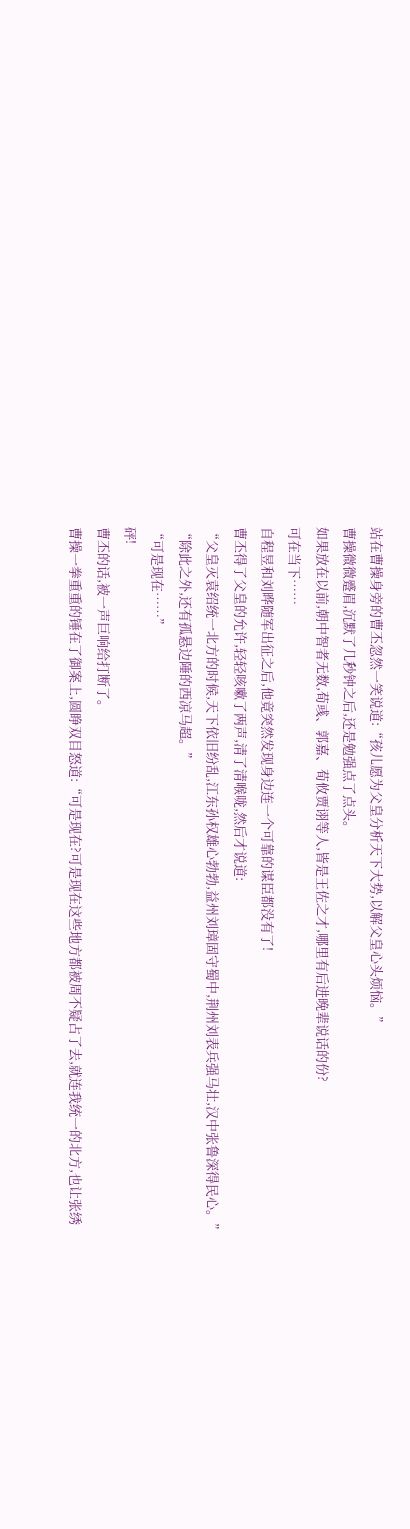站在曹操身旁的曹丕忽然一笑说道:“孩儿愿为父皇分析天下大势,以解父皇心头烦恼。”
曹操微微蹙眉,沉默了几秒钟之后,还是勉强点了点头。
如果放在以前,朝中智者无数,荀彧、郭嘉、荀攸贾诩等人,皆是王佐之才,哪里有后进晚辈说话的份?
可在当下……
自程昱和刘晔随军出征之后,他竟突然发现身边连一个可靠的谋臣都没有了!
曹丕得了父皇的允许,轻轻咳嗽了两声,清了清喉咙,然后才说道:
“父皇灭袁绍统一北方的时候,天下依旧纷乱,江东孙权雄心勃勃,益州刘璋固守蜀中,荆州刘表兵强马壮,汉中张鲁深得民心。”
“除此之外,还有孤悬边陲的西凉马超。”
“可是现在……”
砰!
曹丕的话,被一声巨响给打断了。
曹操一拳重重的锤在了御案上,圆睁双目怒道:“可是现在?可是现在这些地方都被周不疑占了去,就连我统一的北方,也让张绣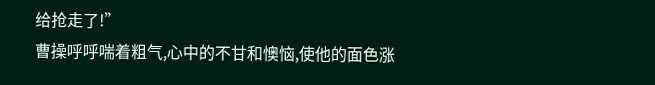给抢走了!”
曹操呼呼喘着粗气,心中的不甘和懊恼,使他的面色涨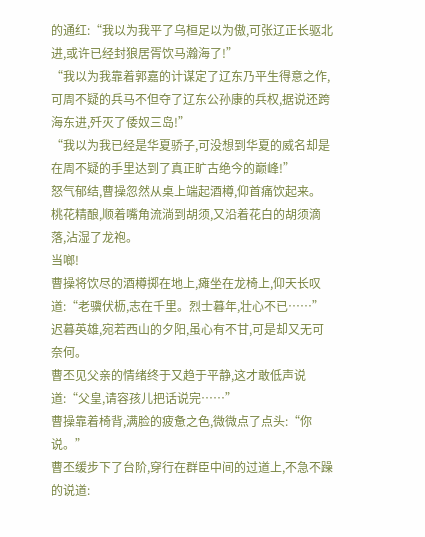的通红:“我以为我平了乌桓足以为傲,可张辽正长驱北进,或许已经封狼居胥饮马瀚海了!”
“我以为我靠着郭嘉的计谋定了辽东乃平生得意之作,可周不疑的兵马不但夺了辽东公孙康的兵权,据说还跨海东进,歼灭了倭奴三岛!”
“我以为我已经是华夏骄子,可没想到华夏的威名却是在周不疑的手里达到了真正旷古绝今的巅峰!”
怒气郁结,曹操忽然从桌上端起酒樽,仰首痛饮起来。
桃花精酿,顺着嘴角流淌到胡须,又沿着花白的胡须滴落,沾湿了龙袍。
当啷!
曹操将饮尽的酒樽掷在地上,瘫坐在龙椅上,仰天长叹道:“老骥伏枥,志在千里。烈士暮年,壮心不已……”
迟暮英雄,宛若西山的夕阳,虽心有不甘,可是却又无可奈何。
曹丕见父亲的情绪终于又趋于平静,这才敢低声说道:“父皇,请容孩儿把话说完……”
曹操靠着椅背,满脸的疲惫之色,微微点了点头:“你说。”
曹丕缓步下了台阶,穿行在群臣中间的过道上,不急不躁的说道: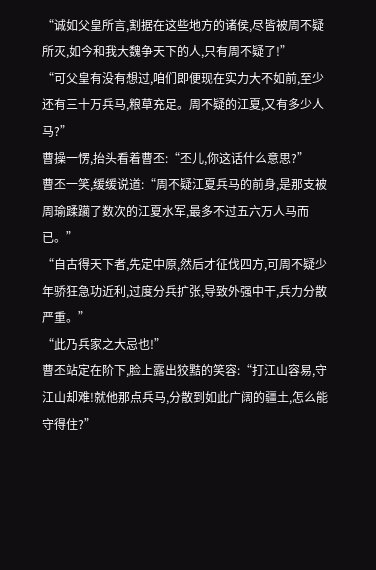“诚如父皇所言,割据在这些地方的诸侯,尽皆被周不疑所灭,如今和我大魏争天下的人,只有周不疑了!”
“可父皇有没有想过,咱们即便现在实力大不如前,至少还有三十万兵马,粮草充足。周不疑的江夏,又有多少人马?”
曹操一愣,抬头看着曹丕:“丕儿,你这话什么意思?”
曹丕一笑,缓缓说道:“周不疑江夏兵马的前身,是那支被周瑜蹂躏了数次的江夏水军,最多不过五六万人马而已。”
“自古得天下者,先定中原,然后才征伐四方,可周不疑少年骄狂急功近利,过度分兵扩张,导致外强中干,兵力分散严重。”
“此乃兵家之大忌也!”
曹丕站定在阶下,脸上露出狡黠的笑容:“打江山容易,守江山却难!就他那点兵马,分散到如此广阔的疆土,怎么能守得住?”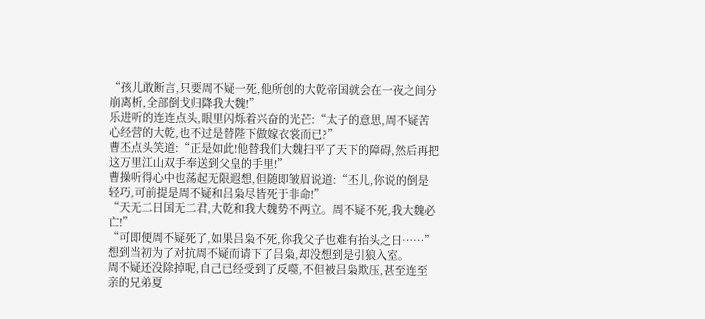“孩儿敢断言,只要周不疑一死,他所创的大乾帝国就会在一夜之间分崩离析,全部倒戈归降我大魏!”
乐进听的连连点头,眼里闪烁着兴奋的光芒:“太子的意思,周不疑苦心经营的大乾,也不过是替陛下做嫁衣裳而已?”
曹丕点头笑道:“正是如此!他替我们大魏扫平了天下的障碍,然后再把这万里江山双手奉送到父皇的手里!”
曹操听得心中也荡起无限遐想,但随即皱眉说道:“丕儿,你说的倒是轻巧,可前提是周不疑和吕枭尽皆死于非命!”
“天无二日国无二君,大乾和我大魏势不两立。周不疑不死,我大魏必亡!”
“可即便周不疑死了,如果吕枭不死,你我父子也难有抬头之日……”
想到当初为了对抗周不疑而请下了吕枭,却没想到是引狼入室。
周不疑还没除掉呢,自己已经受到了反噬,不但被吕枭欺压,甚至连至亲的兄弟夏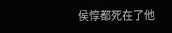侯惇都死在了他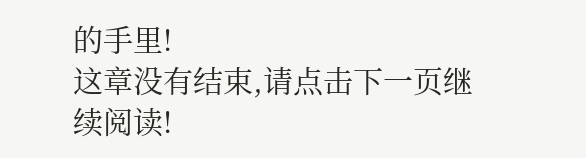的手里!
这章没有结束,请点击下一页继续阅读!